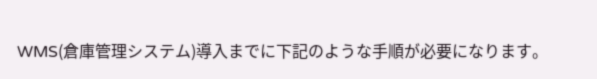WMS(倉庫管理システム)導入までに下記のような手順が必要になります。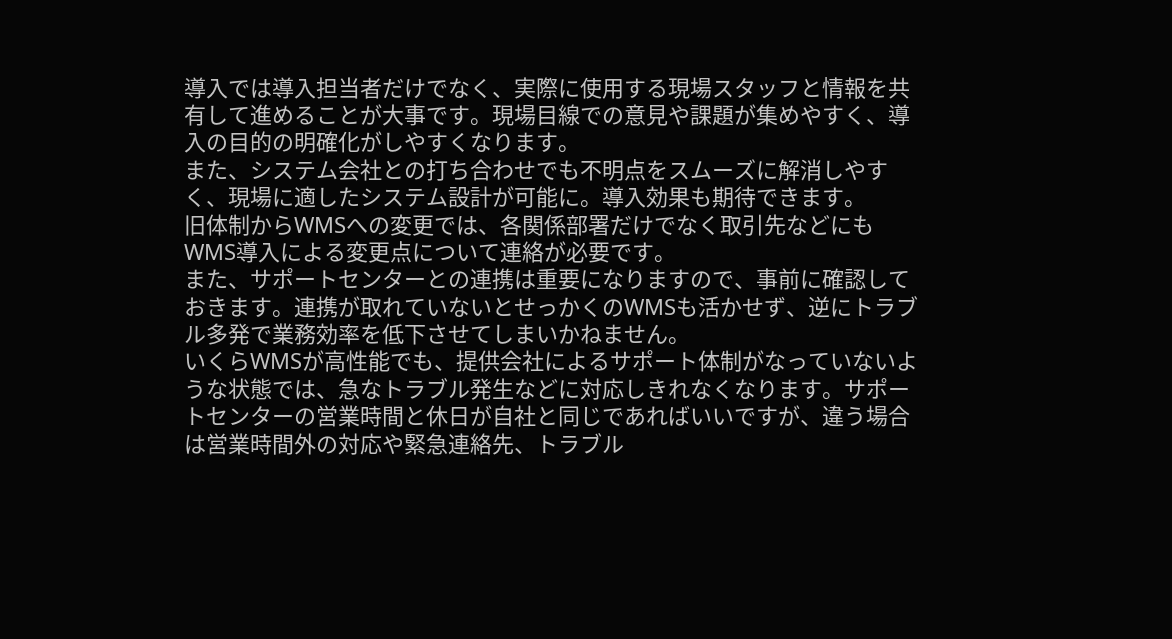導入では導入担当者だけでなく、実際に使用する現場スタッフと情報を共有して進めることが大事です。現場目線での意見や課題が集めやすく、導入の目的の明確化がしやすくなります。
また、システム会社との打ち合わせでも不明点をスムーズに解消しやすく、現場に適したシステム設計が可能に。導入効果も期待できます。
旧体制からWMSへの変更では、各関係部署だけでなく取引先などにもWMS導入による変更点について連絡が必要です。
また、サポートセンターとの連携は重要になりますので、事前に確認しておきます。連携が取れていないとせっかくのWMSも活かせず、逆にトラブル多発で業務効率を低下させてしまいかねません。
いくらWMSが高性能でも、提供会社によるサポート体制がなっていないような状態では、急なトラブル発生などに対応しきれなくなります。サポートセンターの営業時間と休日が自社と同じであればいいですが、違う場合は営業時間外の対応や緊急連絡先、トラブル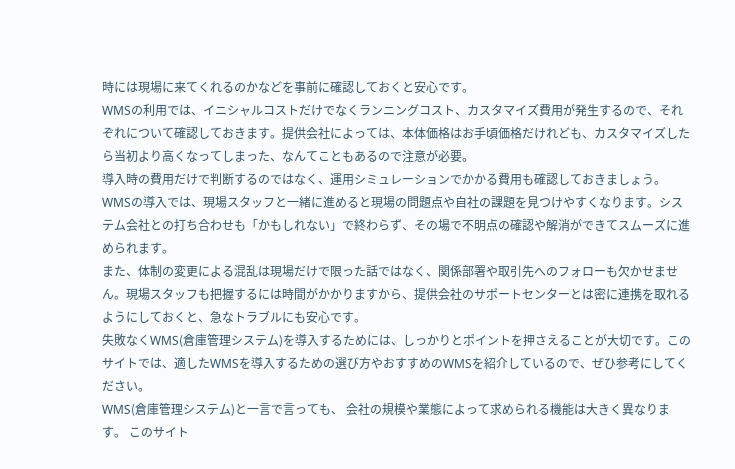時には現場に来てくれるのかなどを事前に確認しておくと安心です。
WMSの利用では、イニシャルコストだけでなくランニングコスト、カスタマイズ費用が発生するので、それぞれについて確認しておきます。提供会社によっては、本体価格はお手頃価格だけれども、カスタマイズしたら当初より高くなってしまった、なんてこともあるので注意が必要。
導入時の費用だけで判断するのではなく、運用シミュレーションでかかる費用も確認しておきましょう。
WMSの導入では、現場スタッフと一緒に進めると現場の問題点や自社の課題を見つけやすくなります。システム会社との打ち合わせも「かもしれない」で終わらず、その場で不明点の確認や解消ができてスムーズに進められます。
また、体制の変更による混乱は現場だけで限った話ではなく、関係部署や取引先へのフォローも欠かせません。現場スタッフも把握するには時間がかかりますから、提供会社のサポートセンターとは密に連携を取れるようにしておくと、急なトラブルにも安心です。
失敗なくWMS(倉庫管理システム)を導入するためには、しっかりとポイントを押さえることが大切です。このサイトでは、適したWMSを導入するための選び方やおすすめのWMSを紹介しているので、ぜひ参考にしてください。
WMS(倉庫管理システム)と一言で言っても、 会社の規模や業態によって求められる機能は大きく異なります。 このサイト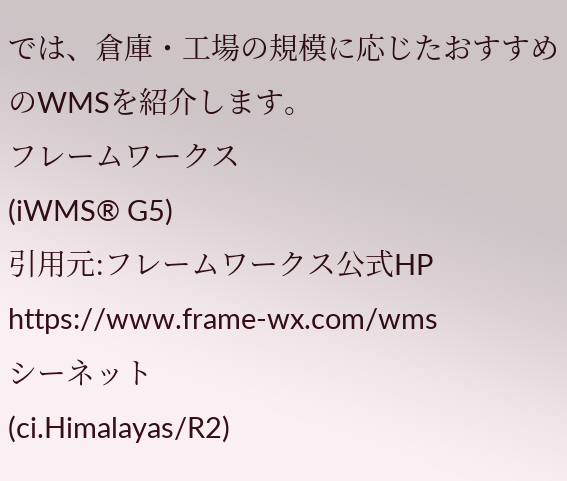では、倉庫・工場の規模に応じたおすすめのWMSを紹介します。
フレームワークス
(iWMS® G5)
引用元:フレームワークス公式HP
https://www.frame-wx.com/wms
シーネット
(ci.Himalayas/R2)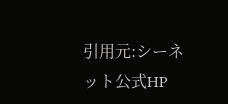引用元:シーネット公式HP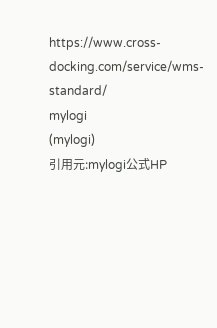https://www.cross-docking.com/service/wms-standard/
mylogi
(mylogi)
引用元:mylogi公式HP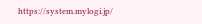https://system.mylogi.jp/